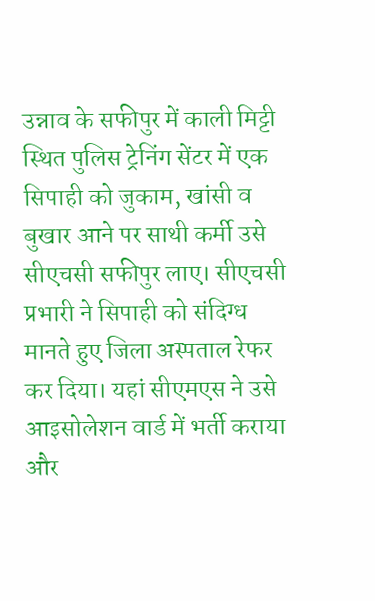उन्नाव के सफीपुर में काली मिट्टी स्थित पुलिस ट्रेनिंग सेंटर में एक सिपाही को जुकाम, खांसी व बुखार आने पर साथी कर्मी उसे सीएचसी सफीपुर लाए। सीएचसी प्रभारी ने सिपाही को संदिग्ध मानते हुए जिला अस्पताल रेफर कर दिया। यहां सीएमएस ने उसे आइसोलेशन वार्ड में भर्ती कराया और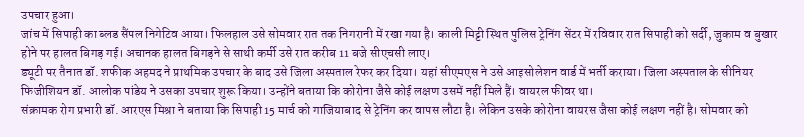उपचार हुआ।
जांच में सिपाही का ब्लड सैंपल निगेटिव आया। फिलहाल उसे सोमवार रात तक निगरानी में रखा गया है। काली मिट्टी स्थित पुलिस ट्रेनिंग सेंटर में रविवार रात सिपाही को सर्दी, जुकाम व बुखार होने पर हालत बिगड़ गई। अचानक हालत बिगड़ने से साथी कर्मी उसे रात करीब 11 बजे सीएचसी लाए।
ड्यूटी पर तैनात डॉ. शफीक अहमद ने प्राथमिक उपचार के बाद उसे जिला अस्पताल रेफर कर दिया। यहां सीएमएस ने उसे आइसोलेशन वार्ड में भर्ती कराया। जिला अस्पताल के सीनियर फिजीशियन डॉ. आलोक पांडेय ने उसका उपचार शुरू किया। उन्होंने बताया कि कोरोना जैसे कोई लक्षण उसमें नहीं मिले हैं। वायरल फीवर था।
संक्रामक रोग प्रभारी डॉ. आरएस मिश्रा ने बताया कि सिपाही 15 मार्च को गाजियाबाद से ट्रेनिंग कर वापस लौटा है। लेकिन उसके कोरोना वायरस जैसा कोई लक्षण नहीं है। सोमवार को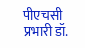पीएचसी प्रभारी डॉ.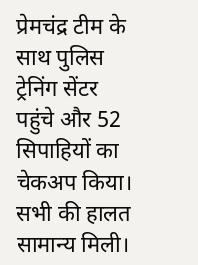प्रेमचंद्र टीम के साथ पुलिस ट्रेनिंग सेंटर पहुंचे और 52 सिपाहियों का चेकअप किया। सभी की हालत सामान्य मिली।